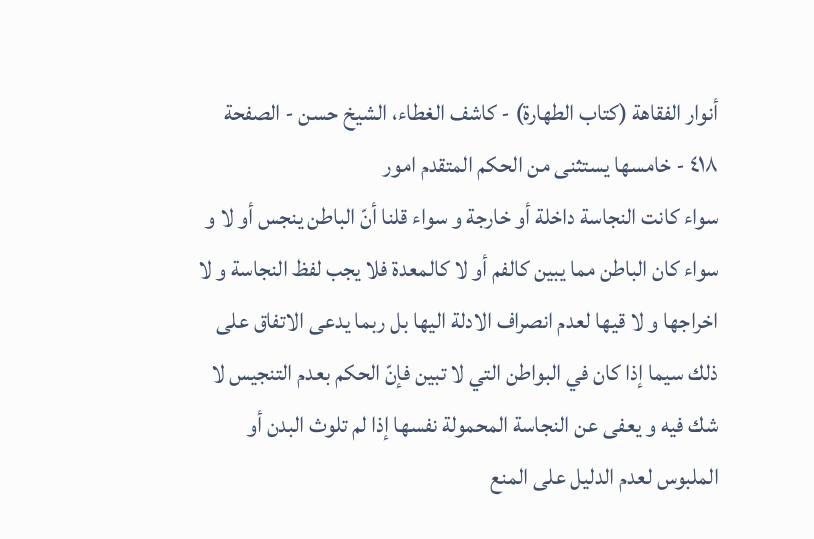أنوار الفقاهة (كتاب الطهارة) - كاشف الغطاء، الشيخ حسن - الصفحة ٤١٨ - خامسها يستثنى من الحكم المتقدم امور
سواء كانت النجاسة داخلة أو خارجة و سواء قلنا أنّ الباطن ينجس أو لا و سواء كان الباطن مما يبين كالفم أو لا كالمعدة فلا يجب لفظ النجاسة و لا اخراجها و لا قيها لعدم انصراف الادلة اليها بل ربما يدعى الاتفاق على ذلك سيما إذا كان في البواطن التي لا تبين فإنّ الحكم بعدم التنجيس لا شك فيه و يعفى عن النجاسة المحمولة نفسها إذا لم تلوث البدن أو الملبوس لعدم الدليل على المنع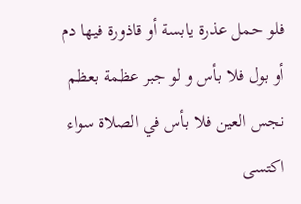فلو حمل عذرة يابسة أو قاذورة فيها دم أو بول فلا بأس و لو جبر عظمة بعظم نجس العين فلا بأس في الصلاة سواء اكتسى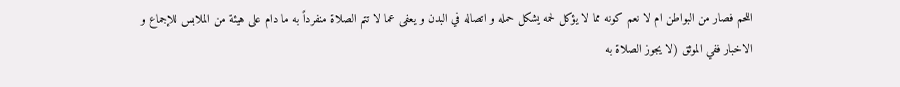اللحم فصار من البواطن ام لا نعم كونه مما لا يؤكل لحمه يشكل حمله و اتصاله في البدن و يعفى عما لا تتم الصلاة منفرداً به ما دام على هيئة من الملابس للإجماع و الاخبار ففي الموثق (لا يجوز الصلاة به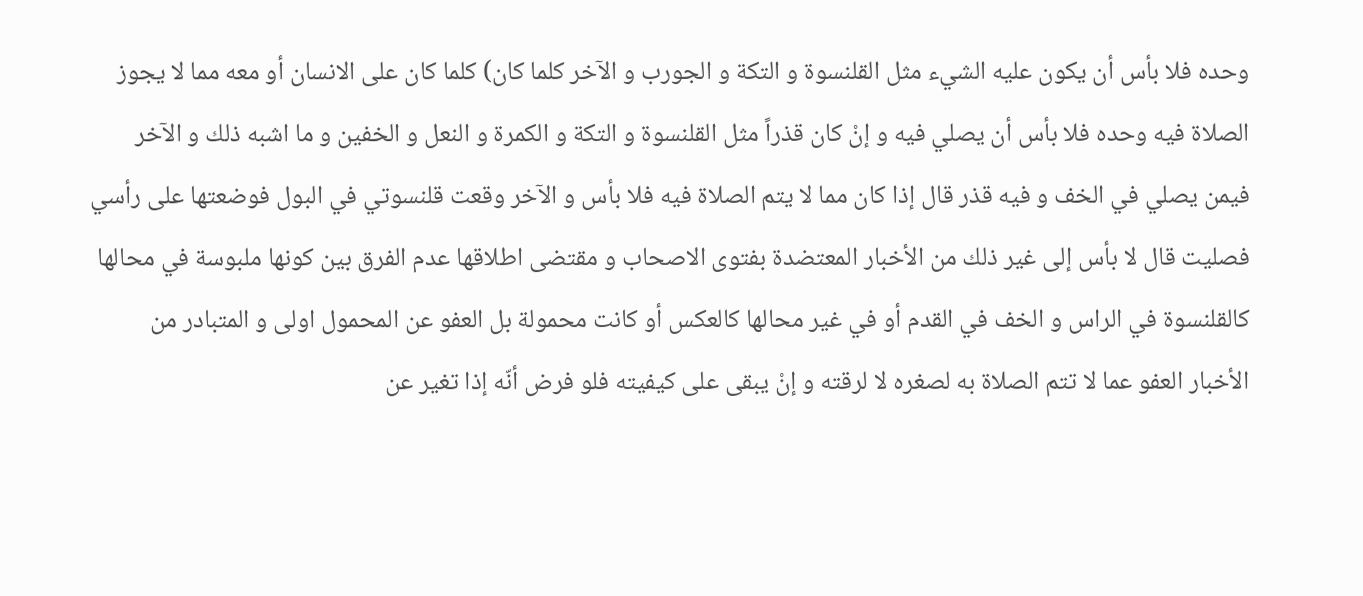وحده فلا بأس أن يكون عليه الشيء مثل القلنسوة و التكة و الجورب و الآخر كلما كان) كلما كان على الانسان أو معه مما لا يجوز الصلاة فيه وحده فلا بأس أن يصلي فيه و إنْ كان قذراً مثل القلنسوة و التكة و الكمرة و النعل و الخفين و ما اشبه ذلك و الآخر فيمن يصلي في الخف و فيه قذر قال إذا كان مما لا يتم الصلاة فيه فلا بأس و الآخر وقعت قلنسوتي في البول فوضعتها على رأسي فصليت قال لا بأس إلى غير ذلك من الأخبار المعتضدة بفتوى الاصحاب و مقتضى اطلاقها عدم الفرق بين كونها ملبوسة في محالها كالقلنسوة في الراس و الخف في القدم أو في غير محالها كالعكس أو كانت محمولة بل العفو عن المحمول اولى و المتبادر من الأخبار العفو عما لا تتم الصلاة به لصغره لا لرقته و إنْ يبقى على كيفيته فلو فرض أنّه إذا تغير عن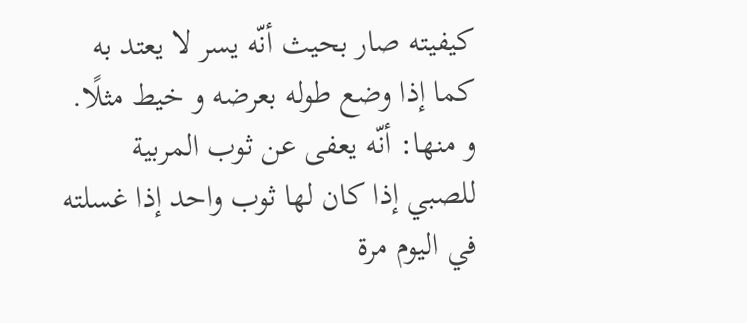كيفيته صار بحيث أنّه يسر لا يعتد به كما إذا وضع طوله بعرضه و خيط مثلًا.
و منها: أنّه يعفى عن ثوب المربية للصبي إذا كان لها ثوب واحد إذا غسلته في اليوم مرة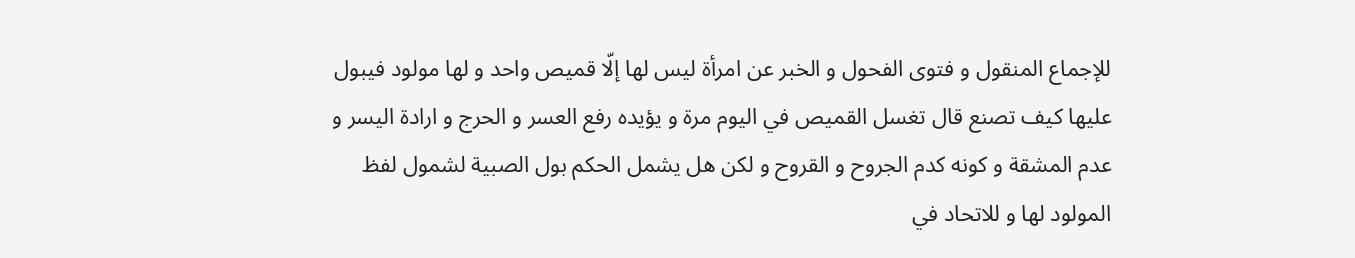للإجماع المنقول و فتوى الفحول و الخبر عن امرأة ليس لها إلّا قميص واحد و لها مولود فيبول عليها كيف تصنع قال تغسل القميص في اليوم مرة و يؤيده رفع العسر و الحرج و ارادة اليسر و عدم المشقة و كونه كدم الجروح و القروح و لكن هل يشمل الحكم بول الصبية لشمول لفظ المولود لها و للاتحاد في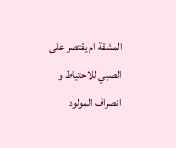المشقة ام يقتصر على الصبي للاحتياط و انصراف المولود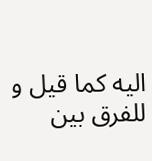اليه كما قيل و للفرق بين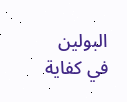البولين في كفاية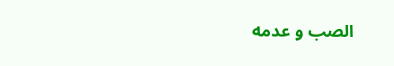الصب و عدمه